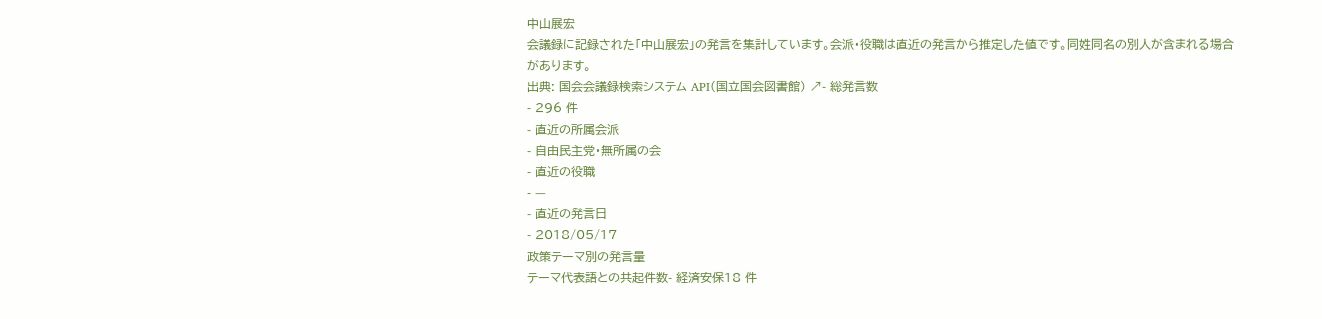中山展宏
会議録に記録された「中山展宏」の発言を集計しています。会派・役職は直近の発言から推定した値です。同姓同名の別人が含まれる場合があります。
出典: 国会会議録検索システム API(国立国会図書館) ↗- 総発言数
- 296 件
- 直近の所属会派
- 自由民主党・無所属の会
- 直近の役職
- —
- 直近の発言日
- 2018/05/17
政策テーマ別の発言量
テーマ代表語との共起件数- 経済安保18 件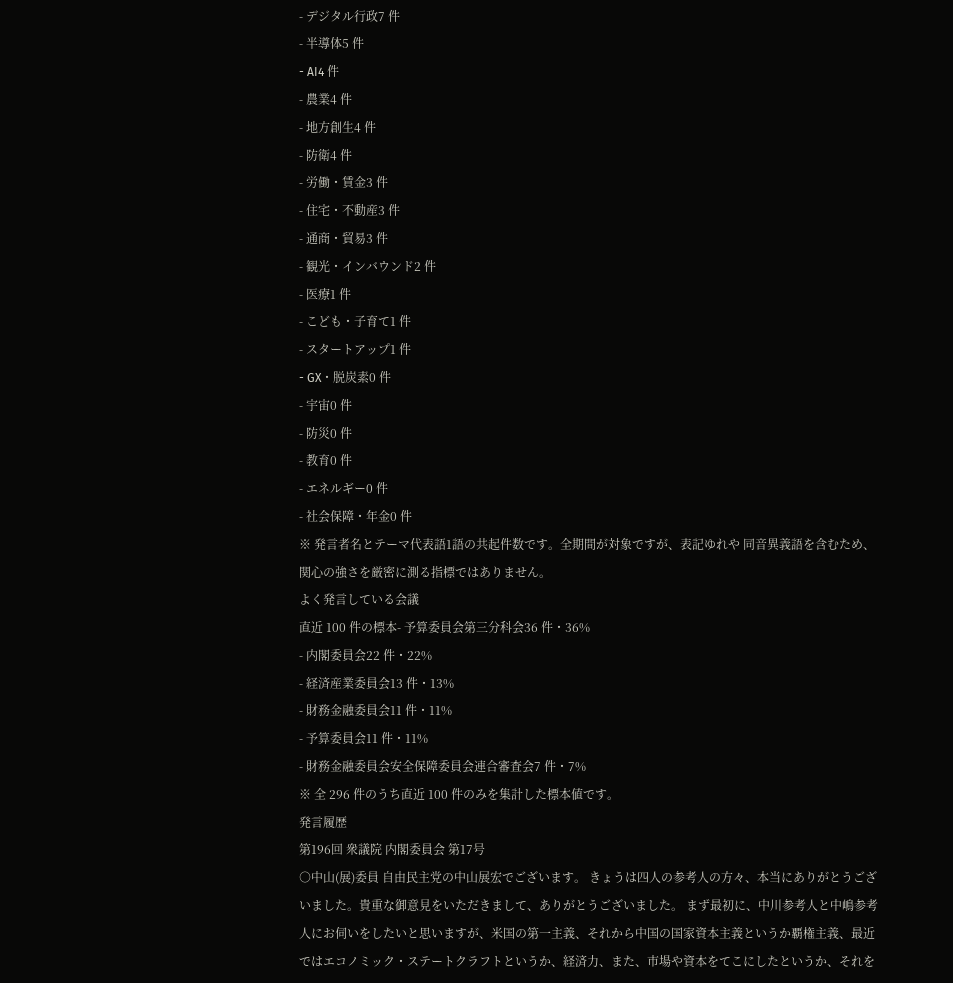- デジタル行政7 件
- 半導体5 件
- AI4 件
- 農業4 件
- 地方創生4 件
- 防衛4 件
- 労働・賃金3 件
- 住宅・不動産3 件
- 通商・貿易3 件
- 観光・インバウンド2 件
- 医療1 件
- こども・子育て1 件
- スタートアップ1 件
- GX・脱炭素0 件
- 宇宙0 件
- 防災0 件
- 教育0 件
- エネルギー0 件
- 社会保障・年金0 件
※ 発言者名とテーマ代表語1語の共起件数です。全期間が対象ですが、表記ゆれや 同音異義語を含むため、関心の強さを厳密に測る指標ではありません。
よく発言している会議
直近 100 件の標本- 予算委員会第三分科会36 件・36%
- 内閣委員会22 件・22%
- 経済産業委員会13 件・13%
- 財務金融委員会11 件・11%
- 予算委員会11 件・11%
- 財務金融委員会安全保障委員会連合審査会7 件・7%
※ 全 296 件のうち直近 100 件のみを集計した標本値です。
発言履歴
第196回 衆議院 内閣委員会 第17号
○中山(展)委員 自由民主党の中山展宏でございます。 きょうは四人の参考人の方々、本当にありがとうございました。貴重な御意見をいただきまして、ありがとうございました。 まず最初に、中川参考人と中嶋参考人にお伺いをしたいと思いますが、米国の第一主義、それから中国の国家資本主義というか覇権主義、最近ではエコノミック・ステートクラフトというか、経済力、また、市場や資本をてこにしたというか、それを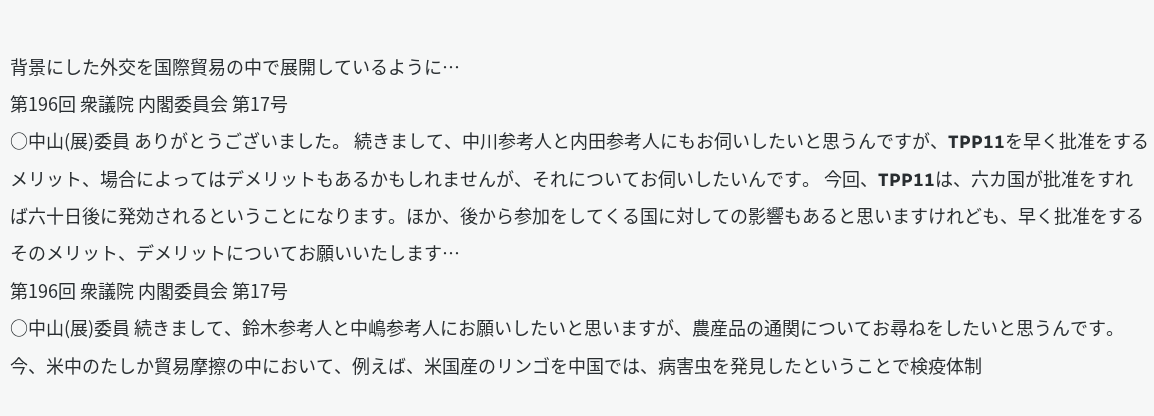背景にした外交を国際貿易の中で展開しているように…
第196回 衆議院 内閣委員会 第17号
○中山(展)委員 ありがとうございました。 続きまして、中川参考人と内田参考人にもお伺いしたいと思うんですが、TPP11を早く批准をするメリット、場合によってはデメリットもあるかもしれませんが、それについてお伺いしたいんです。 今回、TPP11は、六カ国が批准をすれば六十日後に発効されるということになります。ほか、後から参加をしてくる国に対しての影響もあると思いますけれども、早く批准をするそのメリット、デメリットについてお願いいたします…
第196回 衆議院 内閣委員会 第17号
○中山(展)委員 続きまして、鈴木参考人と中嶋参考人にお願いしたいと思いますが、農産品の通関についてお尋ねをしたいと思うんです。 今、米中のたしか貿易摩擦の中において、例えば、米国産のリンゴを中国では、病害虫を発見したということで検疫体制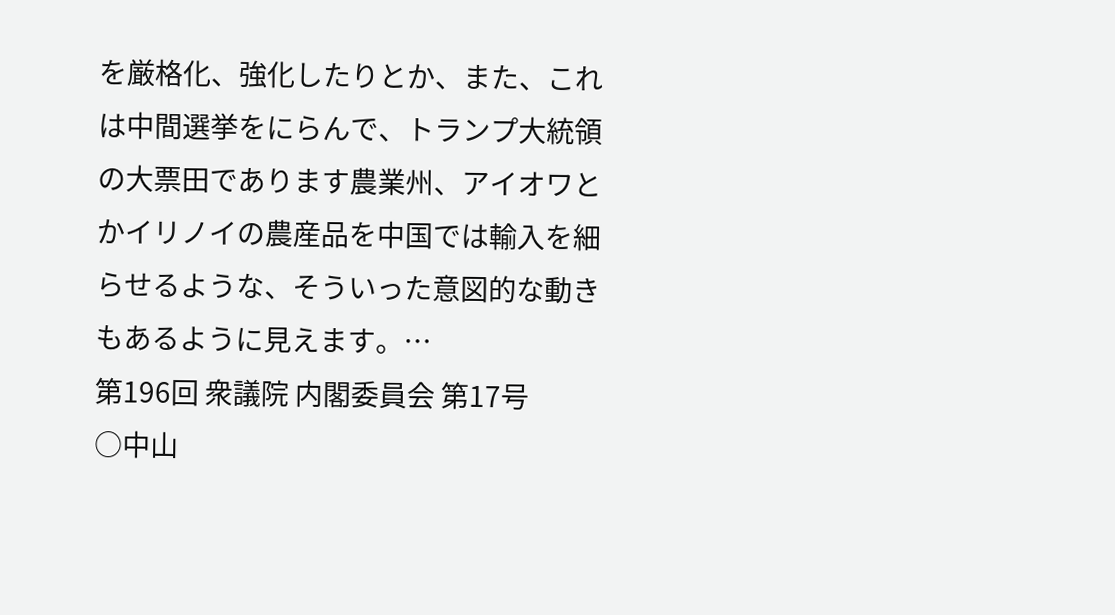を厳格化、強化したりとか、また、これは中間選挙をにらんで、トランプ大統領の大票田であります農業州、アイオワとかイリノイの農産品を中国では輸入を細らせるような、そういった意図的な動きもあるように見えます。…
第196回 衆議院 内閣委員会 第17号
○中山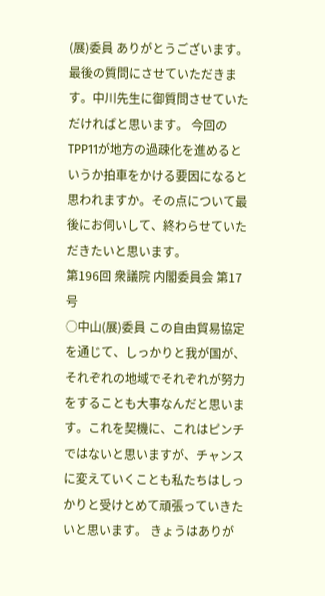(展)委員 ありがとうございます。 最後の質問にさせていただきます。中川先生に御質問させていただければと思います。 今回のTPP11が地方の過疎化を進めるというか拍車をかける要因になると思われますか。その点について最後にお伺いして、終わらせていただきたいと思います。
第196回 衆議院 内閣委員会 第17号
○中山(展)委員 この自由貿易協定を通じて、しっかりと我が国が、それぞれの地域でそれぞれが努力をすることも大事なんだと思います。これを契機に、これはピンチではないと思いますが、チャンスに変えていくことも私たちはしっかりと受けとめて頑張っていきたいと思います。 きょうはありが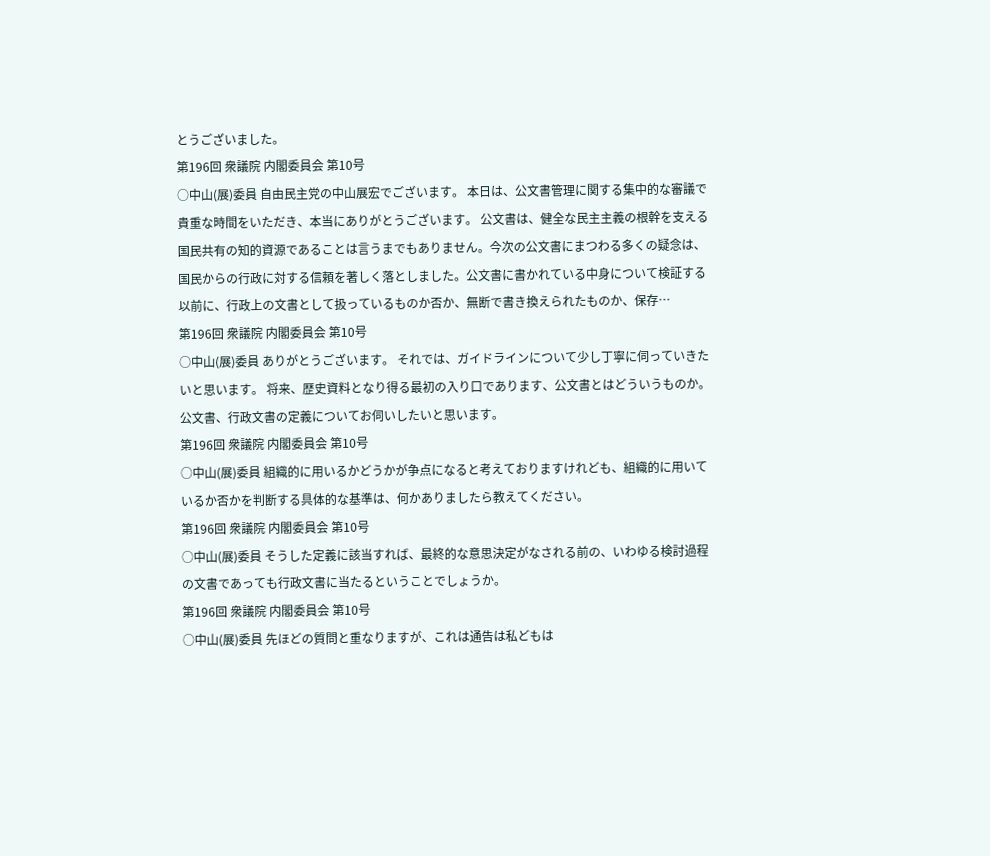とうございました。
第196回 衆議院 内閣委員会 第10号
○中山(展)委員 自由民主党の中山展宏でございます。 本日は、公文書管理に関する集中的な審議で貴重な時間をいただき、本当にありがとうございます。 公文書は、健全な民主主義の根幹を支える国民共有の知的資源であることは言うまでもありません。今次の公文書にまつわる多くの疑念は、国民からの行政に対する信頼を著しく落としました。公文書に書かれている中身について検証する以前に、行政上の文書として扱っているものか否か、無断で書き換えられたものか、保存…
第196回 衆議院 内閣委員会 第10号
○中山(展)委員 ありがとうございます。 それでは、ガイドラインについて少し丁寧に伺っていきたいと思います。 将来、歴史資料となり得る最初の入り口であります、公文書とはどういうものか。公文書、行政文書の定義についてお伺いしたいと思います。
第196回 衆議院 内閣委員会 第10号
○中山(展)委員 組織的に用いるかどうかが争点になると考えておりますけれども、組織的に用いているか否かを判断する具体的な基準は、何かありましたら教えてください。
第196回 衆議院 内閣委員会 第10号
○中山(展)委員 そうした定義に該当すれば、最終的な意思決定がなされる前の、いわゆる検討過程の文書であっても行政文書に当たるということでしょうか。
第196回 衆議院 内閣委員会 第10号
○中山(展)委員 先ほどの質問と重なりますが、これは通告は私どもは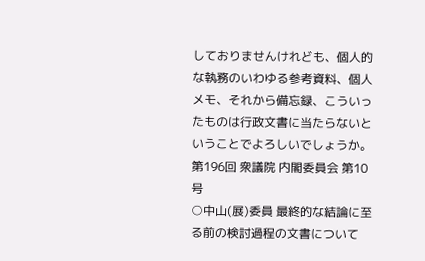しておりませんけれども、個人的な執務のいわゆる参考資料、個人メモ、それから備忘録、こういったものは行政文書に当たらないということでよろしいでしょうか。
第196回 衆議院 内閣委員会 第10号
○中山(展)委員 最終的な結論に至る前の検討過程の文書について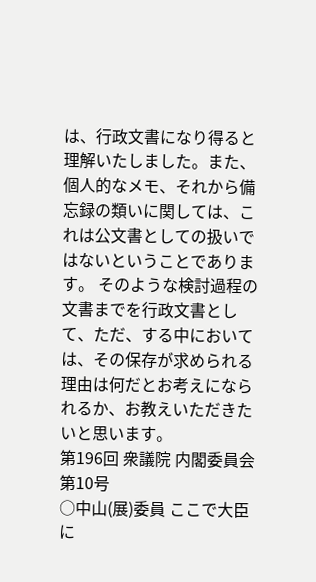は、行政文書になり得ると理解いたしました。また、個人的なメモ、それから備忘録の類いに関しては、これは公文書としての扱いではないということであります。 そのような検討過程の文書までを行政文書として、ただ、する中においては、その保存が求められる理由は何だとお考えになられるか、お教えいただきたいと思います。
第196回 衆議院 内閣委員会 第10号
○中山(展)委員 ここで大臣に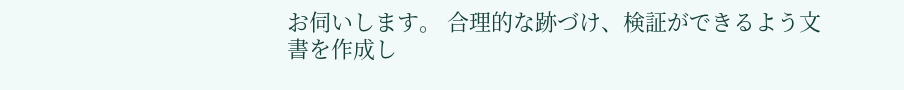お伺いします。 合理的な跡づけ、検証ができるよう文書を作成し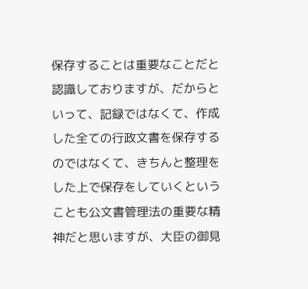保存することは重要なことだと認識しておりますが、だからといって、記録ではなくて、作成した全ての行政文書を保存するのではなくて、きちんと整理をした上で保存をしていくということも公文書管理法の重要な精神だと思いますが、大臣の御見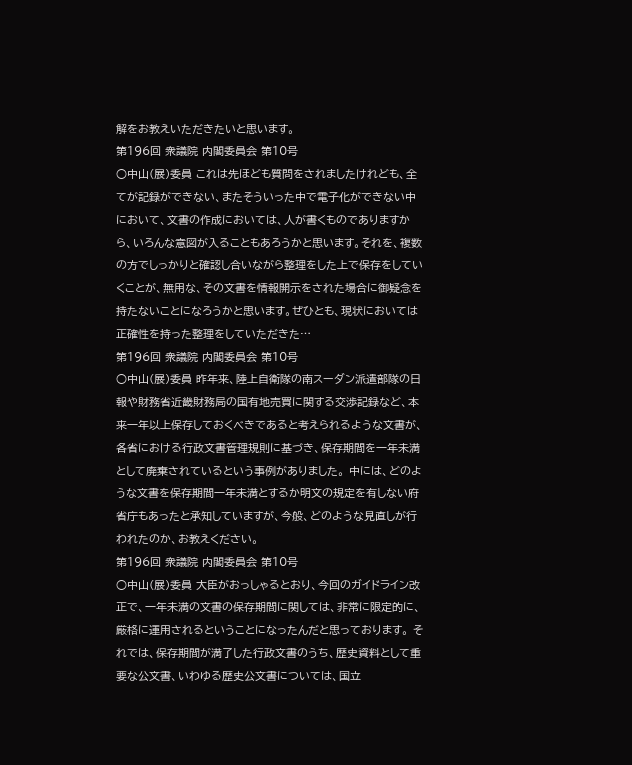解をお教えいただきたいと思います。
第196回 衆議院 内閣委員会 第10号
○中山(展)委員 これは先ほども質問をされましたけれども、全てが記録ができない、またそういった中で電子化ができない中において、文書の作成においては、人が書くものでありますから、いろんな意図が入ることもあろうかと思います。それを、複数の方でしっかりと確認し合いながら整理をした上で保存をしていくことが、無用な、その文書を情報開示をされた場合に御疑念を持たないことになろうかと思います。ぜひとも、現状においては正確性を持った整理をしていただきた…
第196回 衆議院 内閣委員会 第10号
○中山(展)委員 昨年来、陸上自衛隊の南スーダン派遣部隊の日報や財務省近畿財務局の国有地売買に関する交渉記録など、本来一年以上保存しておくべきであると考えられるような文書が、各省における行政文書管理規則に基づき、保存期間を一年未満として廃棄されているという事例がありました。 中には、どのような文書を保存期間一年未満とするか明文の規定を有しない府省庁もあったと承知していますが、今般、どのような見直しが行われたのか、お教えください。
第196回 衆議院 内閣委員会 第10号
○中山(展)委員 大臣がおっしゃるとおり、今回のガイドライン改正で、一年未満の文書の保存期間に関しては、非常に限定的に、厳格に運用されるということになったんだと思っております。 それでは、保存期間が満了した行政文書のうち、歴史資料として重要な公文書、いわゆる歴史公文書については、国立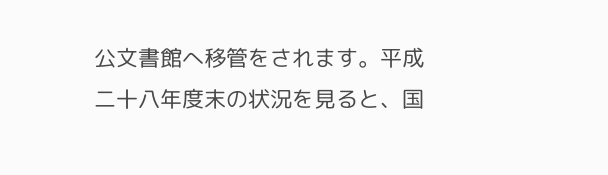公文書館へ移管をされます。平成二十八年度末の状況を見ると、国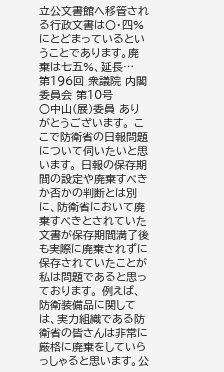立公文書館へ移管される行政文書は〇・四%にとどまっているということであります。廃棄は七五%、延長…
第196回 衆議院 内閣委員会 第10号
○中山(展)委員 ありがとうございます。 ここで防衛省の日報問題について伺いたいと思います。 日報の保存期間の設定や廃棄すべきか否かの判断とは別に、防衛省において廃棄すべきとされていた文書が保存期間満了後も実際に廃棄されずに保存されていたことが私は問題であると思っております。 例えば、防衛装備品に関しては、実力組織である防衛省の皆さんは非常に厳格に廃棄をしていらっしゃると思います。公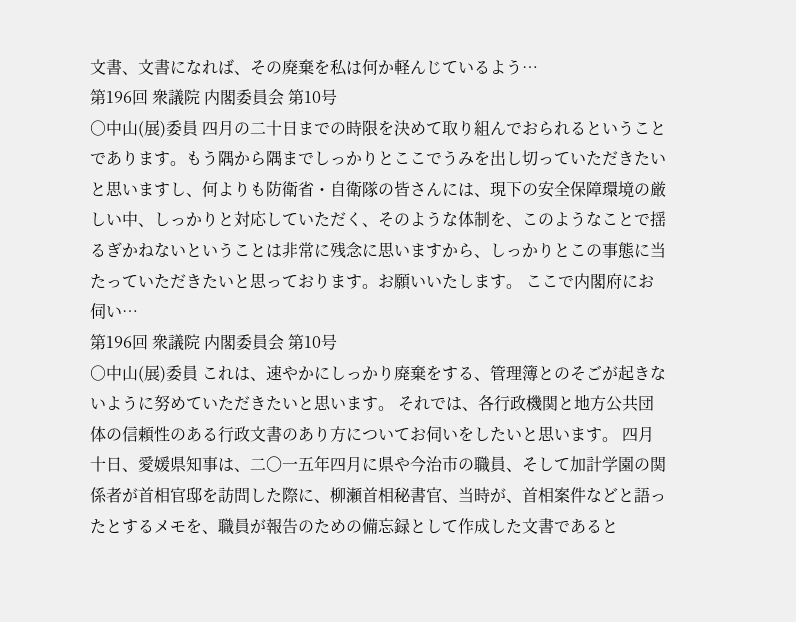文書、文書になれば、その廃棄を私は何か軽んじているよう…
第196回 衆議院 内閣委員会 第10号
○中山(展)委員 四月の二十日までの時限を決めて取り組んでおられるということであります。もう隅から隅までしっかりとここでうみを出し切っていただきたいと思いますし、何よりも防衛省・自衛隊の皆さんには、現下の安全保障環境の厳しい中、しっかりと対応していただく、そのような体制を、このようなことで揺るぎかねないということは非常に残念に思いますから、しっかりとこの事態に当たっていただきたいと思っております。お願いいたします。 ここで内閣府にお伺い…
第196回 衆議院 内閣委員会 第10号
○中山(展)委員 これは、速やかにしっかり廃棄をする、管理簿とのそごが起きないように努めていただきたいと思います。 それでは、各行政機関と地方公共団体の信頼性のある行政文書のあり方についてお伺いをしたいと思います。 四月十日、愛媛県知事は、二〇一五年四月に県や今治市の職員、そして加計学園の関係者が首相官邸を訪問した際に、柳瀬首相秘書官、当時が、首相案件などと語ったとするメモを、職員が報告のための備忘録として作成した文書であると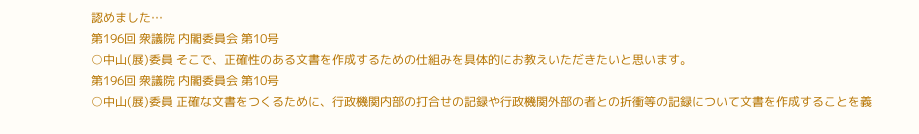認めました…
第196回 衆議院 内閣委員会 第10号
○中山(展)委員 そこで、正確性のある文書を作成するための仕組みを具体的にお教えいただきたいと思います。
第196回 衆議院 内閣委員会 第10号
○中山(展)委員 正確な文書をつくるために、行政機関内部の打合せの記録や行政機関外部の者との折衝等の記録について文書を作成することを義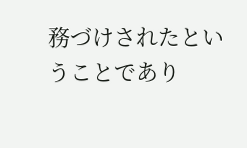務づけされたということであり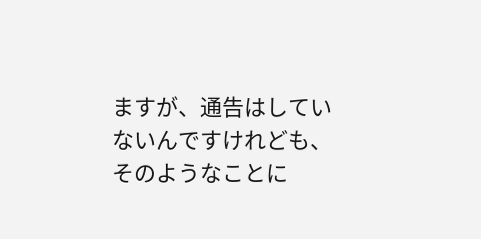ますが、通告はしていないんですけれども、そのようなことに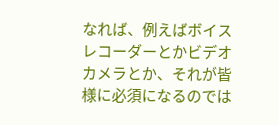なれば、例えばボイスレコーダーとかビデオカメラとか、それが皆様に必須になるのでは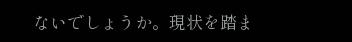ないでしょうか。現状を踏ま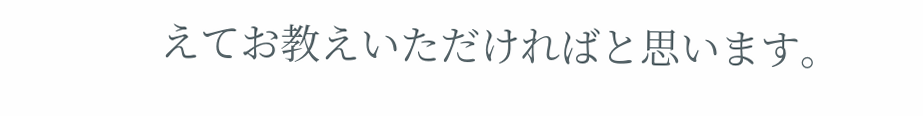えてお教えいただければと思います。